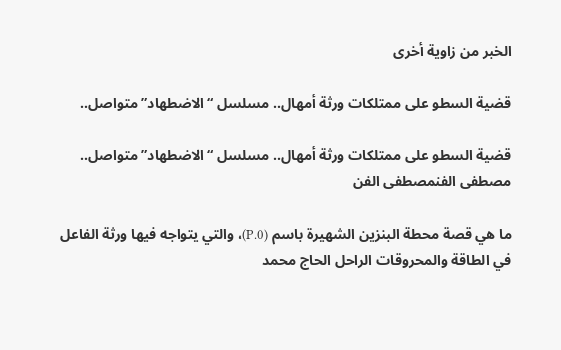الخبر من زاوية أخرى

قضية السطو على ممتلكات ورثة أمهال.. مسلسل “الاضطهاد” متواصل..

قضية السطو على ممتلكات ورثة أمهال.. مسلسل “الاضطهاد” متواصل..
مصطفى الفنمصطفى الفن

ما هي قصة محطة البنزين الشهيرة باسم (P.0)، والتي يتواجه فيها ورثة الفاعل في الطاقة والمحروقات الراحل الحاج محمد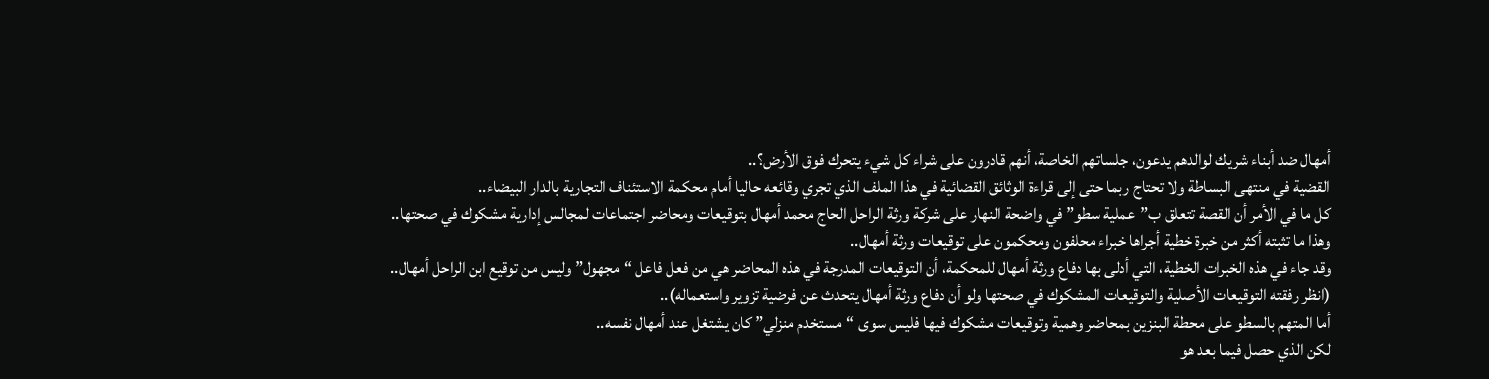أمهال ضد أبناء شريك لوالدهم يدعون، جلساتهم الخاصة، أنهم قادرون على شراء كل شيء يتحرك فوق الأرض؟..
القضية في منتهى البساطة ولا تحتاج ربما حتى إلى قراءة الوثائق القضائية في هذا الملف الذي تجري وقائعه حاليا أمام محكمة الاستئناف التجارية بالدار البيضاء..
كل ما في الأمر أن القصة تتعلق ب”عملية سطو” في واضحة النهار على شركة ورثة الراحل الحاج محمد أمهال بتوقيعات ومحاضر اجتماعات لمجالس إدارية مشكوك في صحتها..
وهذا ما تثبته أكثر من خبرة خطية أجراها خبراء محلفون ومحكمون على توقيعات ورثة أمهال..
وقد جاء في هذه الخبرات الخطية، التي أدلى بها دفاع ورثة أمهال للمحكمة، أن التوقيعات المدرجة في هذه المحاضر هي من فعل فاعل “مجهول” وليس من توقيع ابن الراحل أمهال..
(انظر رفقته التوقيعات الأصلية والتوقيعات المشكوك في صحتها ولو أن دفاع ورثة أمهال يتحدث عن فرضية تزوير واستعماله)..
أما المتهم بالسطو على محطة البنزين بمحاضر وهمية وتوقيعات مشكوك فيها فليس سوى “مستخدم منزلي” كان يشتغل عند أمهال نفسه..
لكن الذي حصل فيما بعد هو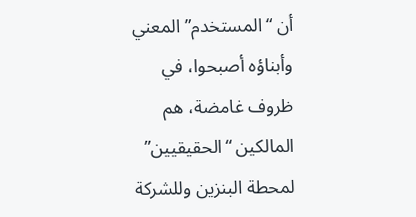أن “المستخدم” المعني وأبناؤه أصبحوا، في ظروف غامضة، هم المالكين “الحقيقيين” لمحطة البنزين وللشركة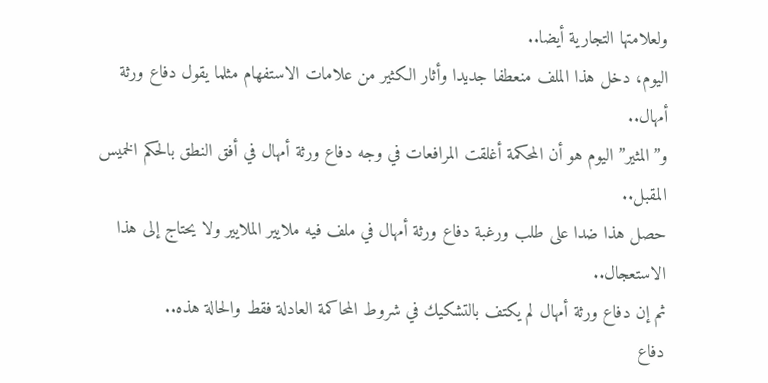ولعلامتها التجارية أيضا..
اليوم، دخل هذا الملف منعطفا جديدا وأثار الكثير من علامات الاستفهام مثلما يقول دفاع ورثة أمهال..
و”المثير” اليوم هو أن المحكمة أغلقت المرافعات في وجه دفاع ورثة أمهال في أفق النطق بالحكم الخميس المقبل..
حصل هذا ضدا على طلب ورغبة دفاع ورثة أمهال في ملف فيه ملايير الملايير ولا يحتاج إلى هذا الاستعجال..
ثم إن دفاع ورثة أمهال لم يكتف بالتشكيك في شروط المحاكمة العادلة فقط والحالة هذه..
دفاع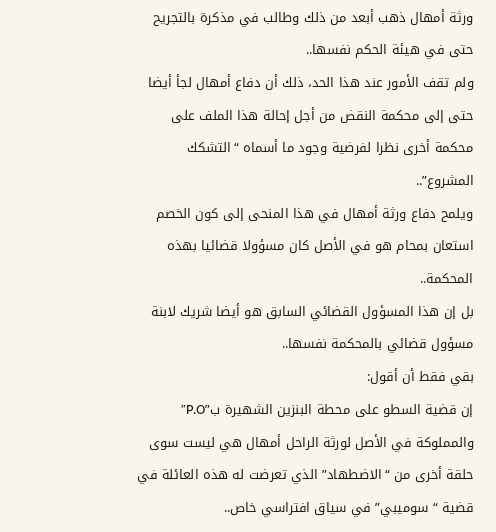ورثة أمهال ذهب أبعد من ذلك وطالب في مذكرة بالتجريح حتى في هيئة الحكم نفسها..
ولم تقف الأمور عند هذا الحد، ذلك أن دفاع أمهال لجأ أيضا حتى إلى محكمة النقض من أجل إحالة هذا الملف على محكمة أخرى نظرا لفرضية وجود ما أسماه “التشكك المشروع”..
ويلمح دفاع ورثة أمهال في هذا المنحى إلى كون الخصم استعان بمحام هو في الأصل كان مسؤولا قضائيا بهذه المحكمة..
بل إن هذا المسؤول القضائي السابق هو أيضا شريك لابنة مسؤول قضائي بالمحكمة نفسها..
بقي فقط أن أقول:
إن قضية السطو على محطة البنزين الشهيرة ب”P.O” والمملوكة في الأصل لورثة الراحل أمهال هي ليست سوى حلقة أخرى من “الاضطهاد” الذي تعرضت له هذه العائلة في قضية “سوميبي” في سياق افتراسي خاص..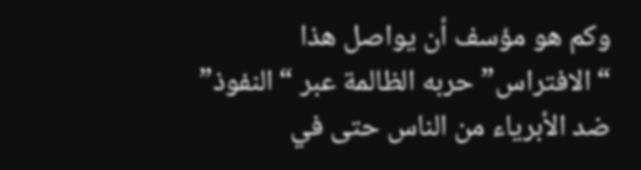وكم هو مؤسف أن يواصل هذا “الافتراس” حربه الظالمة عبر “النفوذ” ضد الأبرياء من الناس حتى في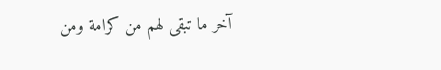آخر ما تبقى لهم من كرامة ومن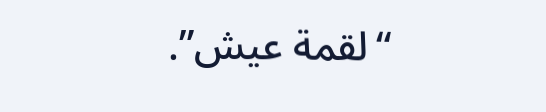“لقمة عيش”.